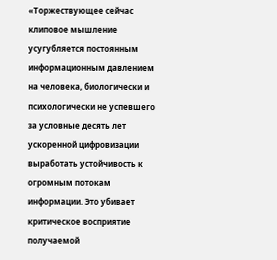«Торжествующее сейчас клиповое мышление усугубляется постоянным информационным давлением на человека, биологически и психологически не успевшего за условные десять лет ускоренной цифровизации выработать устойчивость к огромным потокам информации. Это убивает критическое восприятие получаемой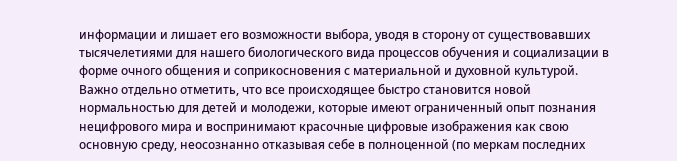информации и лишает его возможности выбора, уводя в сторону от существовавших тысячелетиями для нашего биологического вида процессов обучения и социализации в форме очного общения и соприкосновения с материальной и духовной культурой.
Важно отдельно отметить, что все происходящее быстро становится новой нормальностью для детей и молодежи, которые имеют ограниченный опыт познания нецифрового мира и воспринимают красочные цифровые изображения как свою основную среду, неосознанно отказывая себе в полноценной (по меркам последних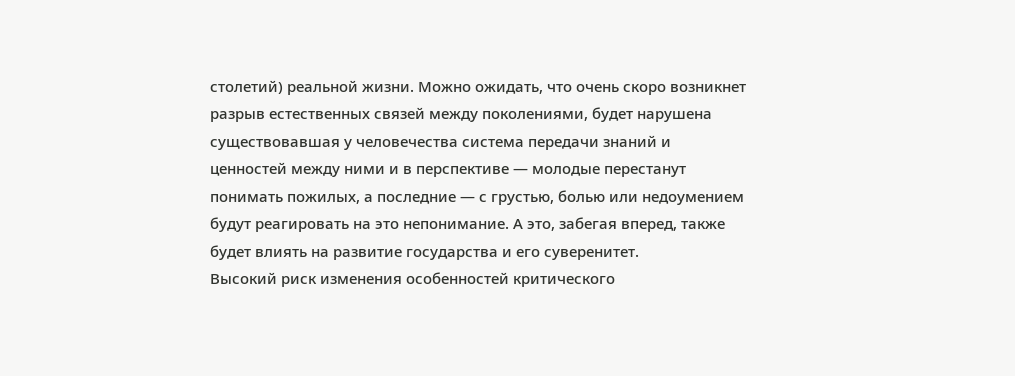столетий) реальной жизни. Можно ожидать, что очень скоро возникнет разрыв естественных связей между поколениями, будет нарушена существовавшая у человечества система передачи знаний и ценностей между ними и в перспективе — молодые перестанут понимать пожилых, а последние — с грустью, болью или недоумением будут реагировать на это непонимание. А это, забегая вперед, также будет влиять на развитие государства и его суверенитет.
Высокий риск изменения особенностей критического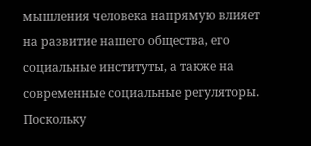мышления человека напрямую влияет на развитие нашего общества, его социальные институты, а также на современные социальные регуляторы. Поскольку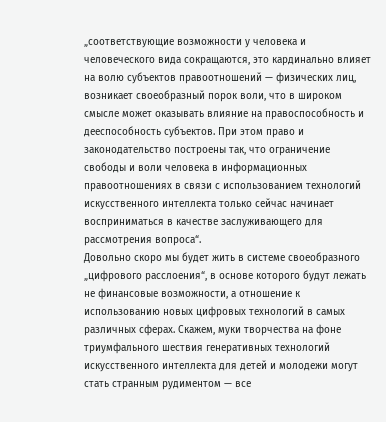„соответствующие возможности у человека и человеческого вида сокращаются, это кардинально влияет на волю субъектов правоотношений — физических лиц, возникает своеобразный порок воли, что в широком смысле может оказывать влияние на правоспособность и дееспособность субъектов. При этом право и законодательство построены так, что ограничение свободы и воли человека в информационных правоотношениях в связи с использованием технологий искусственного интеллекта только сейчас начинает восприниматься в качестве заслуживающего для рассмотрения вопроса“.
Довольно скоро мы будет жить в системе своеобразного „цифрового расслоения“, в основе которого будут лежать не финансовые возможности, а отношение к использованию новых цифровых технологий в самых различных сферах. Скажем, муки творчества на фоне триумфального шествия генеративных технологий искусственного интеллекта для детей и молодежи могут стать странным рудиментом — все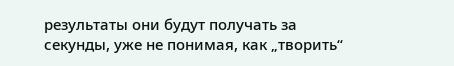результаты они будут получать за секунды, уже не понимая, как „творить“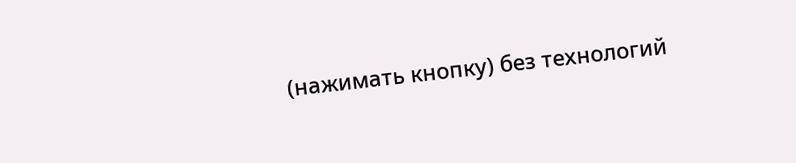(нажимать кнопку) без технологий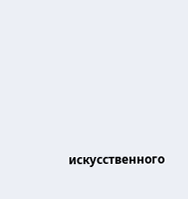искусственного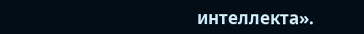интеллекта».